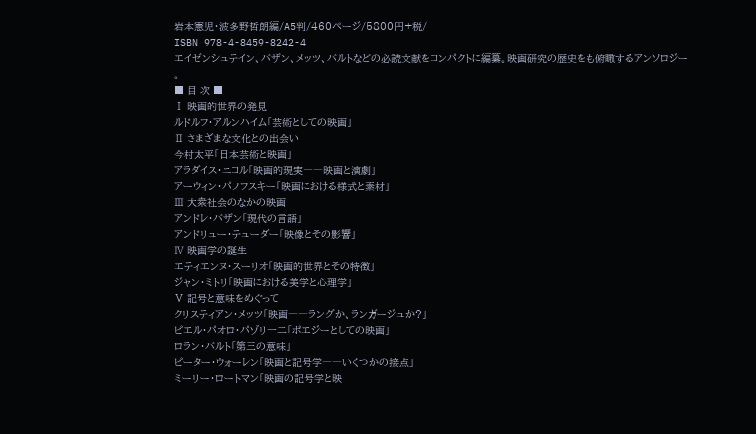岩本憲児・波多野哲朗編/A5判/460ページ/5800円+税/
ISBN 978-4-8459-8242-4
エイゼンシュテイン、バザン、メッツ、バルトなどの必読文献をコンパクトに編纂。映画研究の歴史をも俯瞰するアンソロジー 。
■ 目 次 ■
Ⅰ 映画的世界の発見
ルドルフ・アルンハイム「芸術としての映画」
Ⅱ さまざまな文化との出会い
今村太平「日本芸術と映画」
アラダイス・ニコル「映画的現実――映画と演劇」
アーウィン・パノフスキー「映画における様式と素材」
Ⅲ 大衆社会のなかの映画
アンドレ・バザン「現代の言語」
アンドリュー・テューダー「映像とその影響」
Ⅳ 映画学の誕生
エティエンヌ・スーリオ「映画的世界とその特徴」
ジャン・ミトリ「映画における美学と心理学」
Ⅴ 記号と意味をめぐって
クリスティアン・メッツ「映画――ラングか、ランガージュか?」
ピエル・パオロ・パゾリ一二「ポエジーとしての映画」
ロラン・バルト「第三の意味」
ピーター・ウォーレン「映画と記号学――いくつかの接点」
ミーリー・ロートマン「映画の記号学と映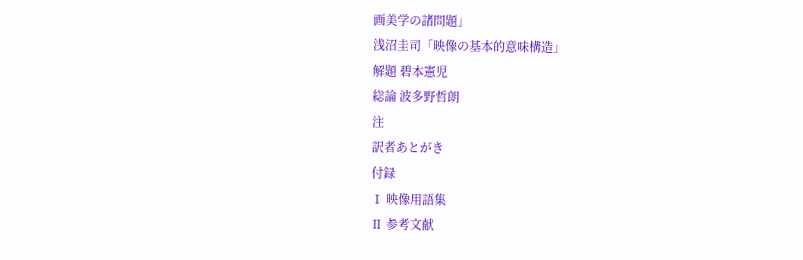画美学の諸問題」
浅沼圭司「映像の基本的意味構造」
解題 碧本憲児
総論 波多野哲朗
注
訳者あとがき
付録
Ⅰ 映像用語集
Ⅱ 参考文献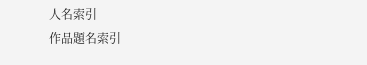人名索引
作品題名索引